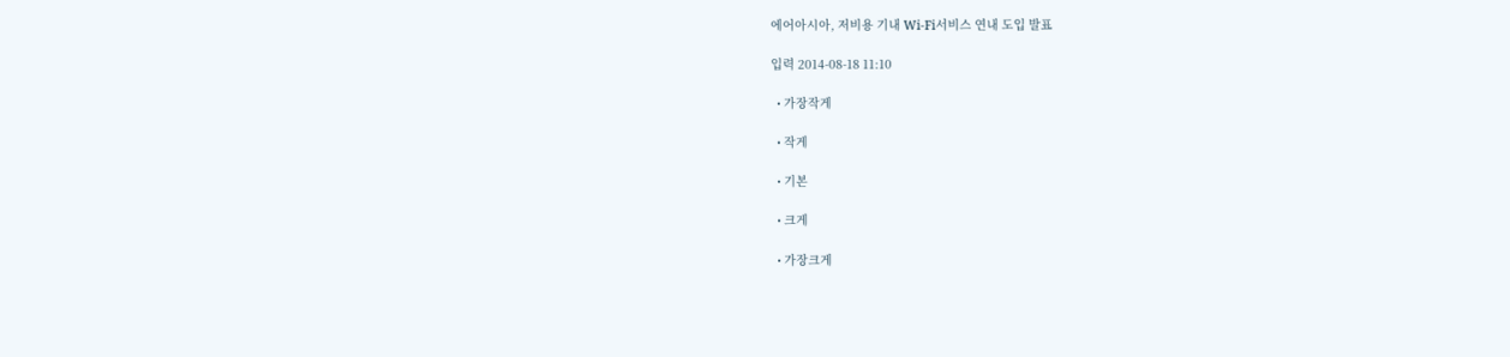에어아시아, 저비용 기내 Wi-Fi서비스 연내 도입 발표

입력 2014-08-18 11:10

  • 가장작게

  • 작게

  • 기본

  • 크게

  • 가장크게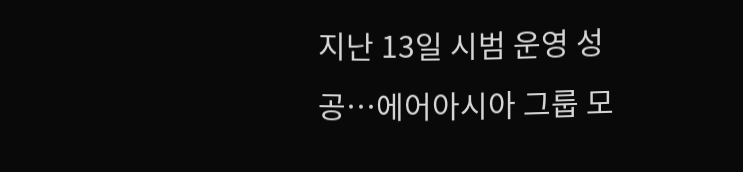지난 13일 시범 운영 성공…에어아시아 그룹 모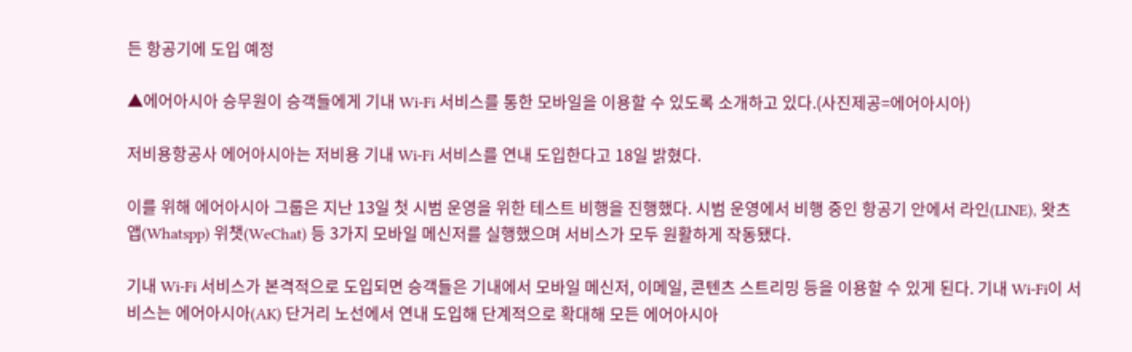든 항공기에 도입 예정

▲에어아시아 승무원이 승객들에게 기내 Wi-Fi 서비스를 통한 모바일을 이용할 수 있도록 소개하고 있다.(사진제공=에어아시아)

저비용항공사 에어아시아는 저비용 기내 Wi-Fi 서비스를 연내 도입한다고 18일 밝혔다.

이를 위해 에어아시아 그룹은 지난 13일 첫 시범 운영을 위한 테스트 비행을 진행했다. 시범 운영에서 비행 중인 항공기 안에서 라인(LINE), 왓츠앱(Whatspp) 위챗(WeChat) 등 3가지 모바일 메신저를 실행했으며 서비스가 모두 원활하게 작동됐다.

기내 Wi-Fi 서비스가 본격적으로 도입되면 승객들은 기내에서 모바일 메신저, 이메일, 콘텐츠 스트리밍 등을 이용할 수 있게 된다. 기내 Wi-Fi이 서비스는 에어아시아(AK) 단거리 노선에서 연내 도입해 단계적으로 확대해 모든 에어아시아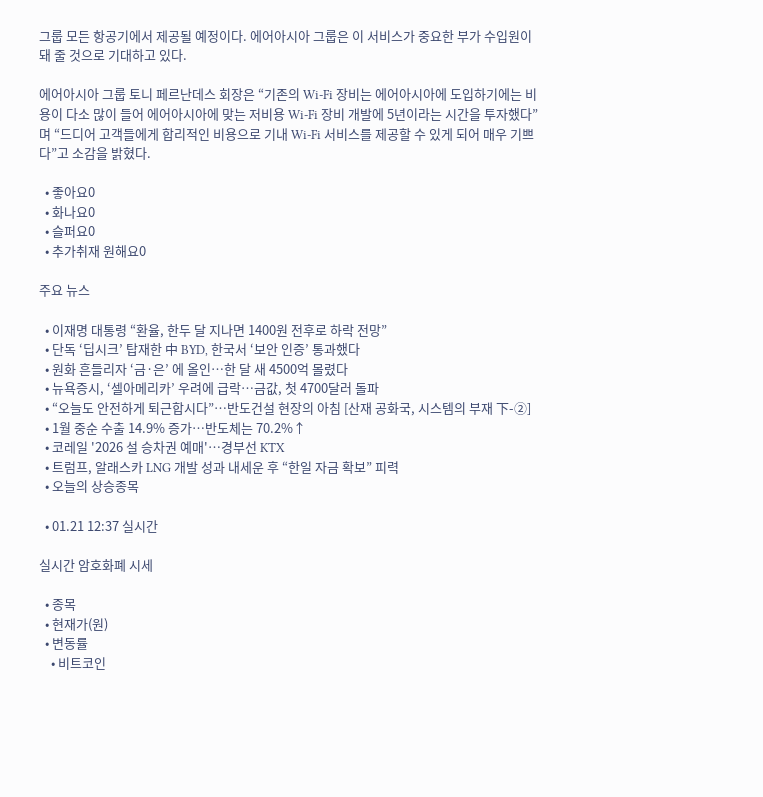그룹 모든 항공기에서 제공될 예정이다. 에어아시아 그룹은 이 서비스가 중요한 부가 수입원이 돼 줄 것으로 기대하고 있다.

에어아시아 그룹 토니 페르난데스 회장은 “기존의 Wi-Fi 장비는 에어아시아에 도입하기에는 비용이 다소 많이 들어 에어아시아에 맞는 저비용 Wi-Fi 장비 개발에 5년이라는 시간을 투자했다”며 “드디어 고객들에게 합리적인 비용으로 기내 Wi-Fi 서비스를 제공할 수 있게 되어 매우 기쁘다”고 소감을 밝혔다.

  • 좋아요0
  • 화나요0
  • 슬퍼요0
  • 추가취재 원해요0

주요 뉴스

  • 이재명 대통령 “환율, 한두 달 지나면 1400원 전후로 하락 전망”
  • 단독 ‘딥시크’ 탑재한 中 BYD, 한국서 ‘보안 인증’ 통과했다
  • 원화 흔들리자 ‘금·은’ 에 올인…한 달 새 4500억 몰렸다
  • 뉴욕증시, ‘셀아메리카’ 우려에 급락…금값, 첫 4700달러 돌파
  • “오늘도 안전하게 퇴근합시다”⋯반도건설 현장의 아침 [산재 공화국, 시스템의 부재 下-②]
  • 1월 중순 수출 14.9% 증가⋯반도체는 70.2%↑
  • 코레일 '2026 설 승차권 예매'…경부선 KTX
  • 트럼프, 알래스카 LNG 개발 성과 내세운 후 “한일 자금 확보” 피력
  • 오늘의 상승종목

  • 01.21 12:37 실시간

실시간 암호화폐 시세

  • 종목
  • 현재가(원)
  • 변동률
    • 비트코인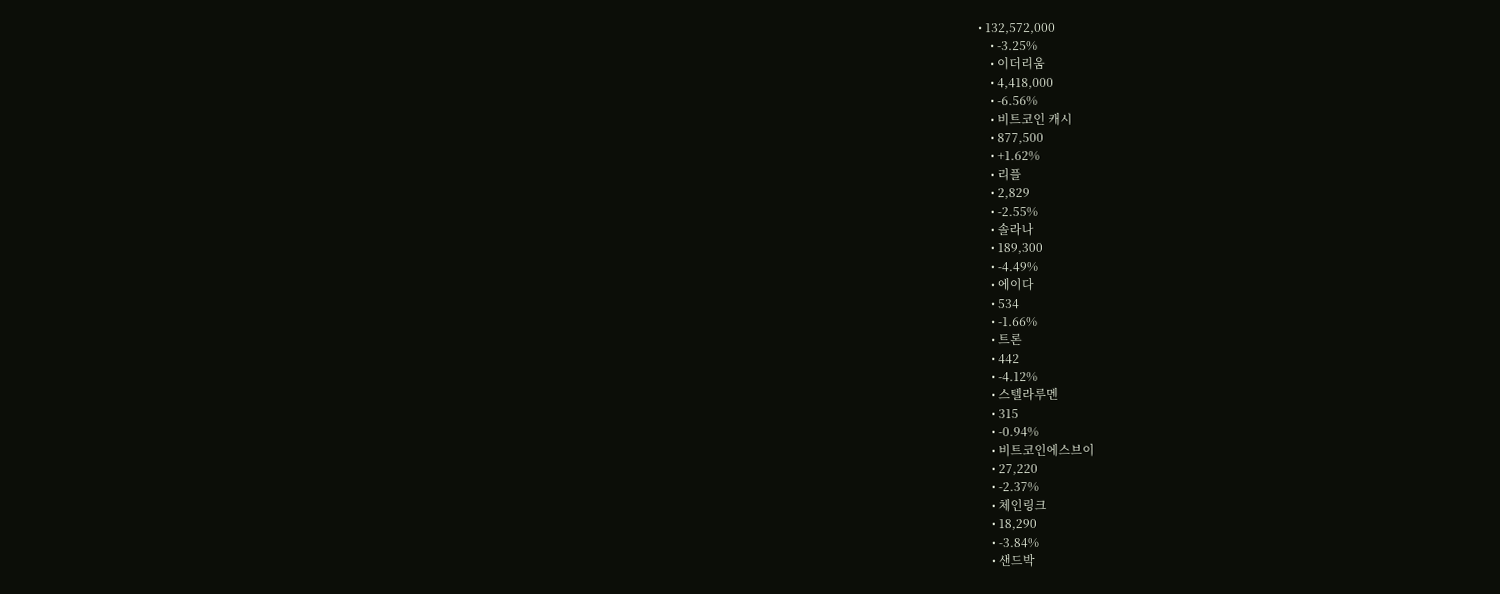• 132,572,000
    • -3.25%
    • 이더리움
    • 4,418,000
    • -6.56%
    • 비트코인 캐시
    • 877,500
    • +1.62%
    • 리플
    • 2,829
    • -2.55%
    • 솔라나
    • 189,300
    • -4.49%
    • 에이다
    • 534
    • -1.66%
    • 트론
    • 442
    • -4.12%
    • 스텔라루멘
    • 315
    • -0.94%
    • 비트코인에스브이
    • 27,220
    • -2.37%
    • 체인링크
    • 18,290
    • -3.84%
    • 샌드박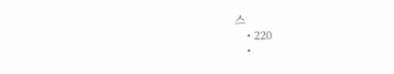스
    • 220
    •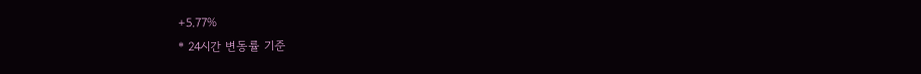+5.77%
* 24시간 변동률 기준